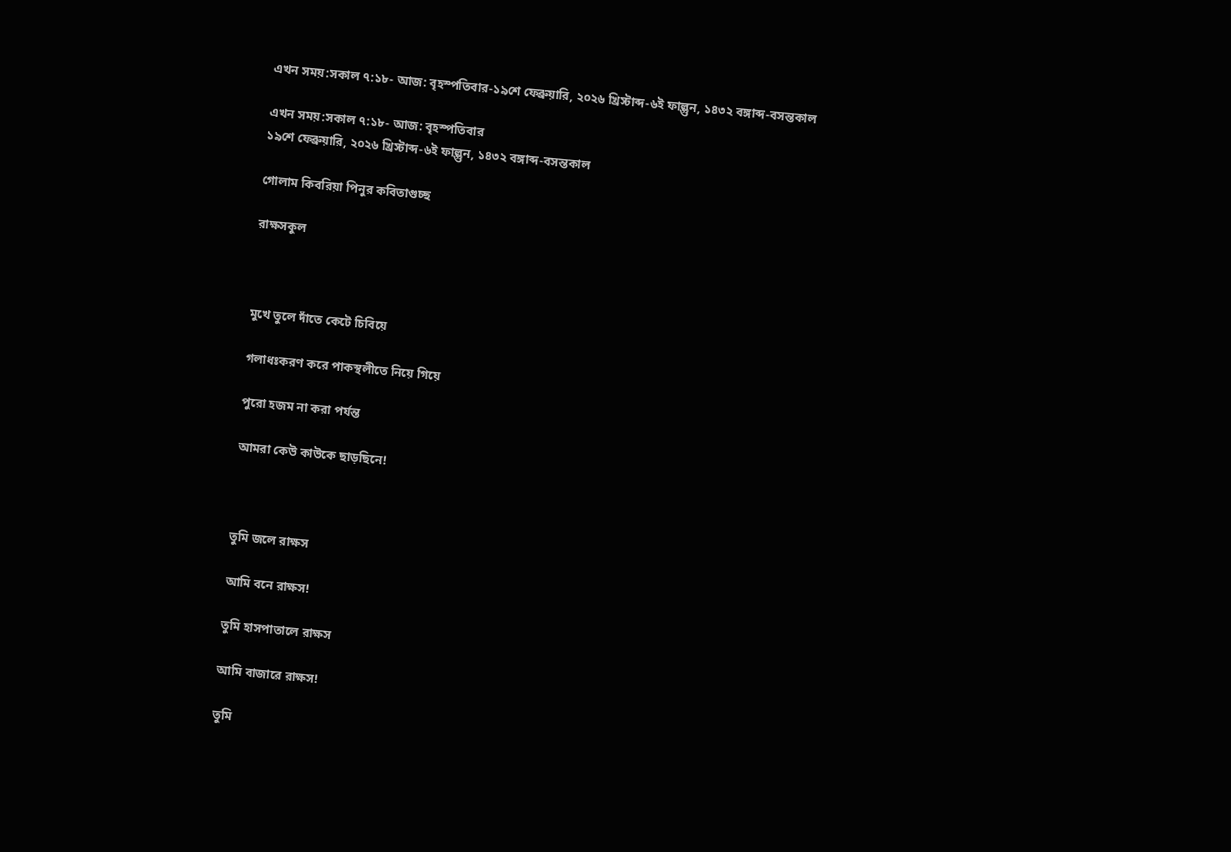এখন সময়:সকাল ৭:১৮- আজ: বৃহস্পতিবার-১৯শে ফেব্রুয়ারি, ২০২৬ খ্রিস্টাব্দ-৬ই ফাল্গুন, ১৪৩২ বঙ্গাব্দ-বসন্তকাল

এখন সময়:সকাল ৭:১৮- আজ: বৃহস্পতিবার
১৯শে ফেব্রুয়ারি, ২০২৬ খ্রিস্টাব্দ-৬ই ফাল্গুন, ১৪৩২ বঙ্গাব্দ-বসন্তকাল

গোলাম কিবরিয়া পিনুর কবিতাগুচ্ছ

রাক্ষসকুল



মুখে তুলে দাঁতে কেটে চিবিয়ে

গলাধঃকরণ করে পাকস্থলীতে নিয়ে গিয়ে

পুরো হজম না করা পর্যন্ত

আমরা কেউ কাউকে ছাড়ছিনে!



তুমি জলে রাক্ষস

আমি বনে রাক্ষস!

তুমি হাসপাতালে রাক্ষস

আমি বাজারে রাক্ষস!

তুমি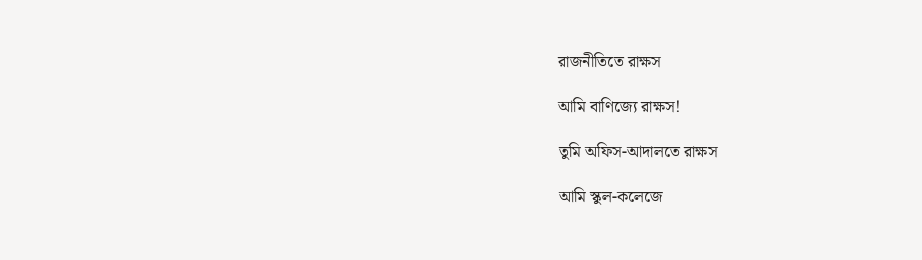রাজনীতিতে রাক্ষস

আমি বাণিজ্যে রাক্ষস!

তুমি অফিস-আদালতে রাক্ষস

আমি স্কুল-কলেজে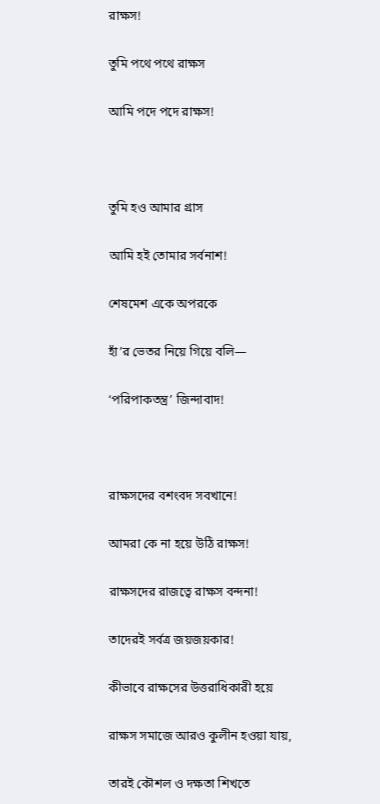রাক্ষস!

তুমি পথে পথে রাক্ষস

আমি পদে পদে রাক্ষস!



তুমি হও আমার গ্রাস

আমি হই তোমার সর্বনাশ!

শেষমেশ একে অপরকে

হাঁ’র ভেতর নিয়ে গিয়ে বলি—

‘পরিপাকতন্ত্র’ জিন্দাবাদ!



রাক্ষসদের বশংবদ সবখানে!

আমরা কে না হয়ে উঠি রাক্ষস!

রাক্ষসদের রাজত্বে রাক্ষস বন্দনা!

তাদেরই সর্বত্র জয়জয়কার!

কীভাবে রাক্ষসের উত্তরাধিকারী হয়ে

রাক্ষস সমাজে আরও কুলীন হওয়া যায়,

তারই কৌশল ও দক্ষতা শিখতে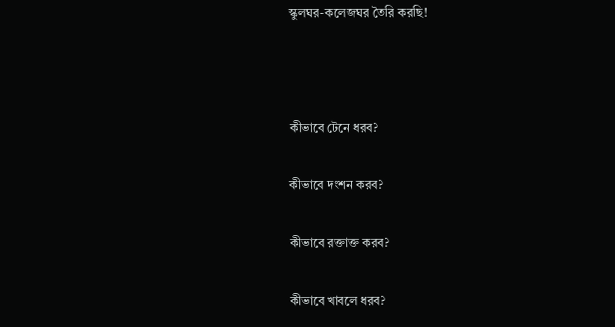স্কুলঘর-কলেজঘর তৈরি করছি!



কীভাবে টেনে ধরব?

কীভাবে দংশন করব?

কীভাবে রক্তাক্ত করব?

কীভাবে খাবলে ধরব?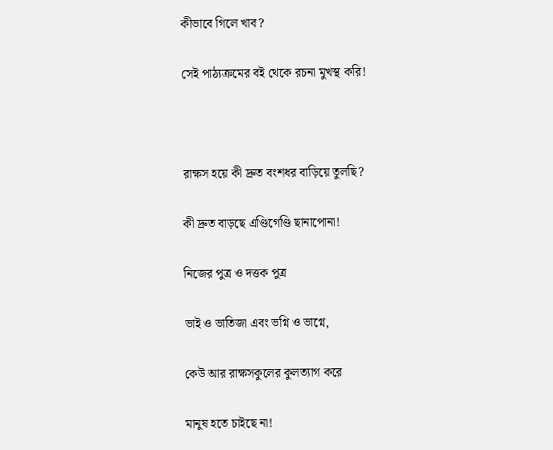কীভাবে গিলে খাব?

সেই পাঠ্যক্রমের বই থেকে রচনা মুখস্থ করি!



রাক্ষস হয়ে কী দ্রুত বংশধর বাড়িয়ে তুলছি?

কী দ্রুত বাড়ছে এণ্ডিগেণ্ডি ছানাপোনা!

নিজের পুত্র ও দত্তক পুত্র

ভাই ও ভাতিজা এবং ভগ্নি ও ভাগ্নে,

কেউ আর রাক্ষসকুলের কুলত্যাগ করে

মানুষ হতে চাইছে না!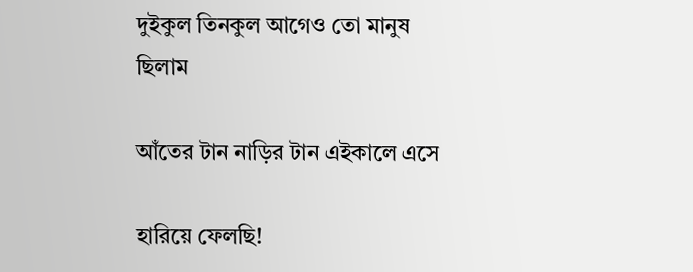দুইকুল তিনকুল আগেও তো মানুষ ছিলাম

আঁতের টান নাড়ির টান এইকালে এসে

হারিয়ে ফেলছি!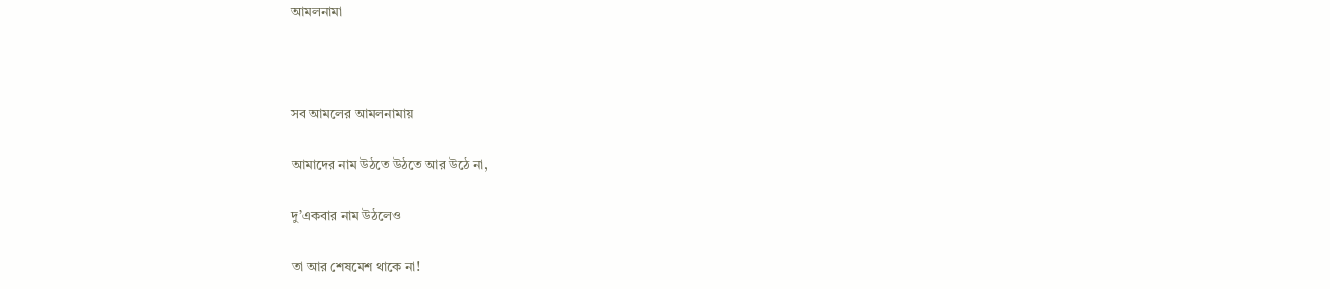আমলনামা



সব আমলের আমলনামায়

আমাদের নাম উঠতে উঠতে আর উঠে না,

দু’একবার নাম উঠলেও

তা আর শেষমেশ থাকে না!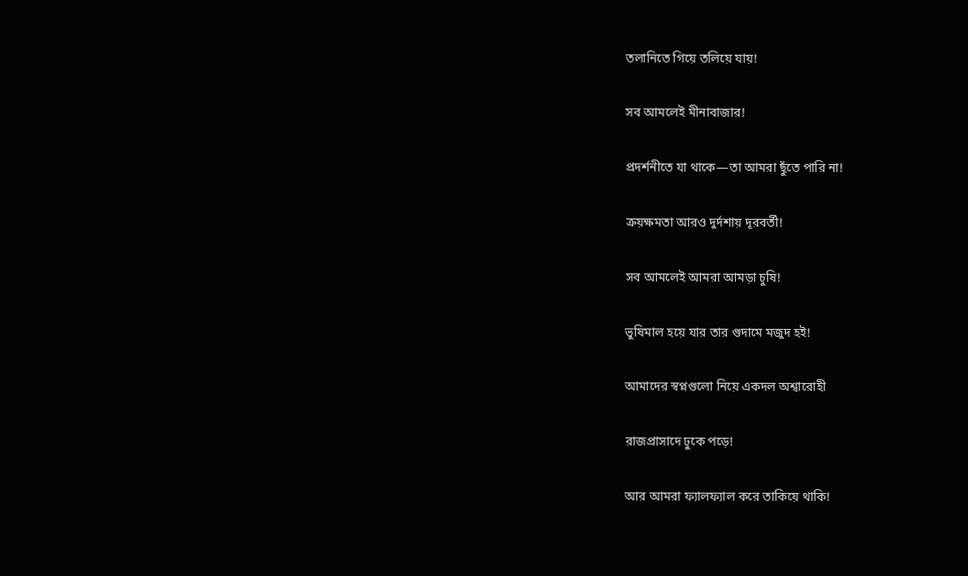তলানিতে গিয়ে তলিয়ে যায়!

সব আমলেই মীনাবাজার!

প্রদর্শনীতে যা থাকে—তা আমরা ছুঁতে পারি না!

ক্রয়ক্ষমতা আরও দুর্দশায় দূরবর্তী!

সব আমলেই আমরা আমড়া চুষি!

ভুষিমাল হয়ে যার তার গুদামে মজুদ হই!

আমাদের স্বপ্নগুলো নিয়ে একদল অশ্বারোহী

রাজপ্রাসাদে ঢুকে পড়ে!

আর আমরা ফ্যালফ্যাল করে তাকিয়ে থাকি!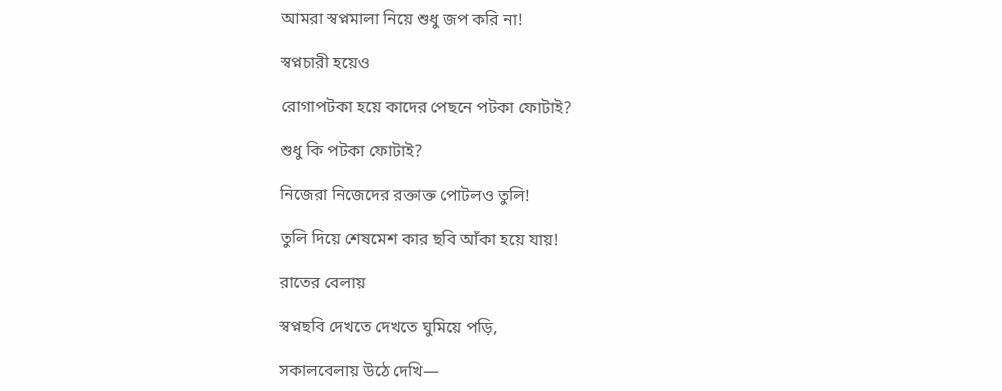আমরা স্বপ্নমালা নিয়ে শুধু জপ করি না!

স্বপ্নচারী হয়েও

রোগাপটকা হয়ে কাদের পেছনে পটকা ফোটাই?

শুধু কি পটকা ফোটাই?

নিজেরা নিজেদের রক্তাক্ত পোটলও তুলি!

তুলি দিয়ে শেষমেশ কার ছবি আঁকা হয়ে যায়!

রাতের বেলায়

স্বপ্নছবি দেখতে দেখতে ঘুমিয়ে পড়ি,

সকালবেলায় উঠে দেখি—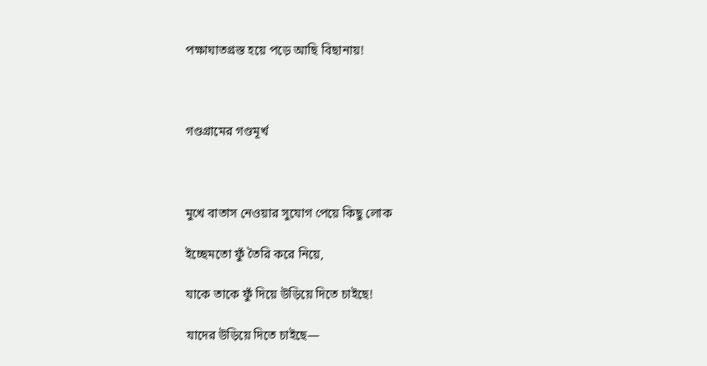পক্ষাঘাতগ্রস্ত হয়ে পড়ে আছি বিছানায়!



গণ্ডগ্রামের গণ্ডমূর্খ



মুখে বাতাস নেওয়ার সুযোগ পেয়ে কিছু লোক

ইচ্ছেমতো ফুঁ তৈরি করে নিয়ে,

যাকে তাকে ফুঁ দিয়ে উড়িয়ে দিতে চাইছে!

যাদের উড়িয়ে দিতে চাইছে—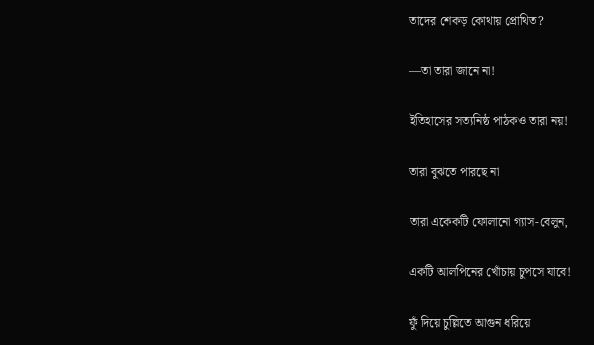তাদের শেকড় কোথায় প্রোথিত?

—তা তারা জানে না!

ইতিহাসের সত্যনিষ্ঠ পাঠকও তারা নয়!

তারা বুঝতে পারছে না

তারা একেকটি ফোলানো গ্যাস-বেলুন,

একটি আলপিনের খোঁচায় চুপসে যাবে!

ফুঁ দিয়ে চুল্লিতে আগুন ধরিয়ে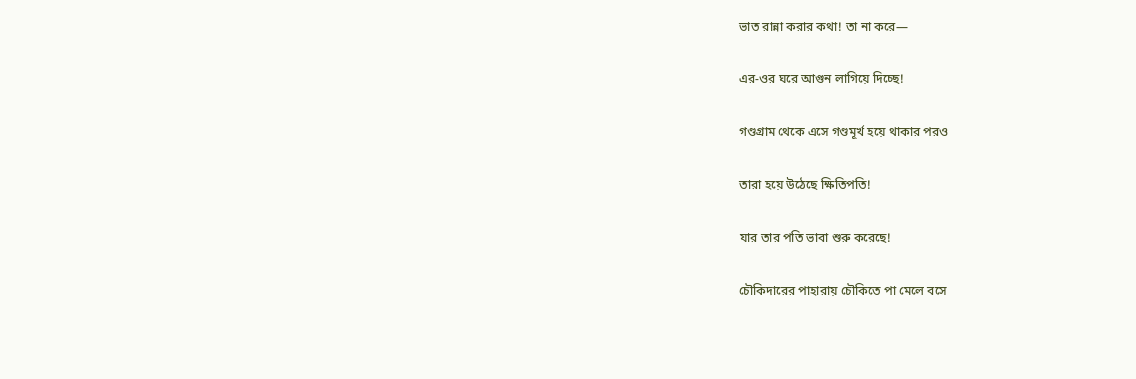ভাত রান্না করার কথা! তা না করে—

এর-ওর ঘরে আগুন লাগিয়ে দিচ্ছে!

গণ্ডগ্রাম থেকে এসে গণ্ডমূর্খ হয়ে থাকার পরও

তারা হয়ে উঠেছে ক্ষিতিপতি!

যার তার পতি ভাবা শুরু করেছে!

চৌকিদারের পাহারায় চৌকিতে পা মেলে বসে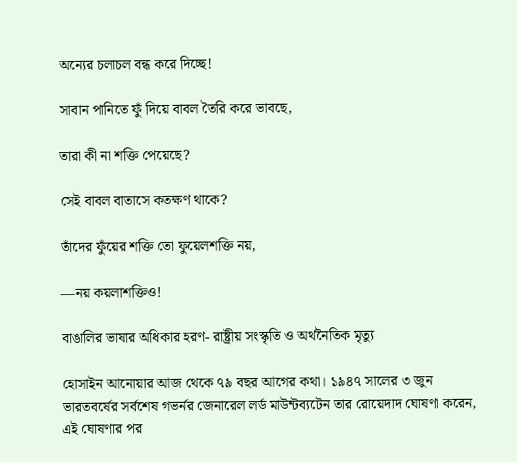অন্যের চলাচল বন্ধ করে দিচ্ছে!

সাবান পানিতে ফুঁ দিয়ে বাবল তৈরি করে ভাবছে,

তারা কী না শক্তি পেয়েছে?

সেই বাবল বাতাসে কতক্ষণ থাকে?

তাঁদের ফুঁয়ের শক্তি তো ফুয়েলশক্তি নয়,

—নয় কয়লাশক্তিও!

বাঙালির ভাষার অধিকার হরণ- রাষ্ট্রীয় সংস্কৃতি ও অর্থনৈতিক মৃত্যু

হোসাইন আনোয়ার আজ থেকে ৭৯ বছর আগের কথা। ১৯৪৭ সালের ৩ জুন ভারতবর্ষের সর্বশেষ গভর্নর জেনারেল লর্ড মাউন্টব্যটেন তার রোয়েদাদ ঘোষণা করেন, এই ঘোষণার পর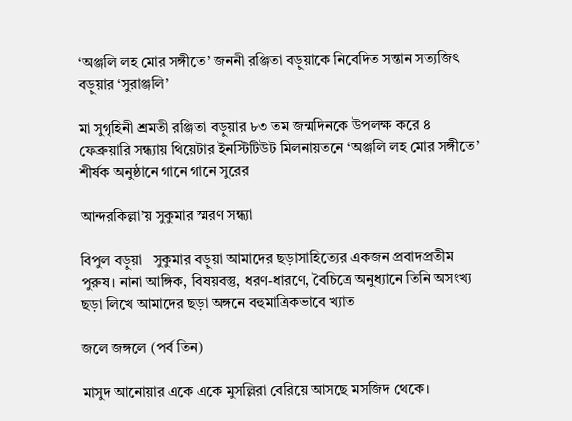‘অঞ্জলি লহ মোর সঙ্গীতে’ জননী রঞ্জিতা বড়ুয়াকে নিবেদিত সন্তান সত্যজিৎ বড়ুয়ার ‘সুরাঞ্জলি’

মা সুগৃহিনী শ্রমতী রঞ্জিতা বড়ুয়ার ৮৩ তম জন্মদিনকে উপলক্ষ করে ৪ ফেব্রুয়ারি সন্ধ্যায় থিয়েটার ইনস্টিটিউট মিলনায়তনে ‘অঞ্জলি লহ মোর সঙ্গীতে’ শীর্ষক অনুষ্ঠানে গানে গানে সুরের

আন্দরকিল্লা’য় সুকুমার স্মরণ সন্ধ্যা

বিপুল বড়ুয়া   সুকুমার বড়ুয়া আমাদের ছড়াসাহিত্যের একজন প্রবাদপ্রতীম পুরুষ। নানা আঙ্গিক, বিষয়বস্তু, ধরণ-ধারণে, বৈচিত্রে অনুধ্যানে তিনি অসংখ্য ছড়া লিখে আমাদের ছড়া অঙ্গনে বহুমাত্রিকভাবে খ্যাত

জলে জঙ্গলে (পর্ব তিন)

মাসুদ আনোয়ার একে একে মুসল্লিরা বেরিয়ে আসছে মসজিদ থেকে।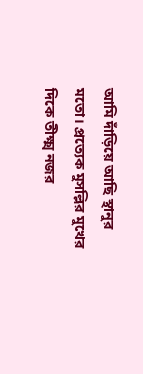আমি দাঁড়িয়ে আছি স্থানুর মতো। প্রত্যেক মুসল্লির মুখের দিকে তীক্ষ্ম নজর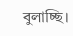বুলাচ্ছি।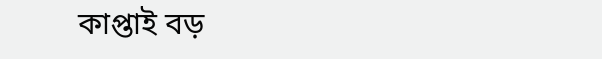কাপ্তাই বড়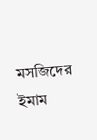মসজিদের ইমাম